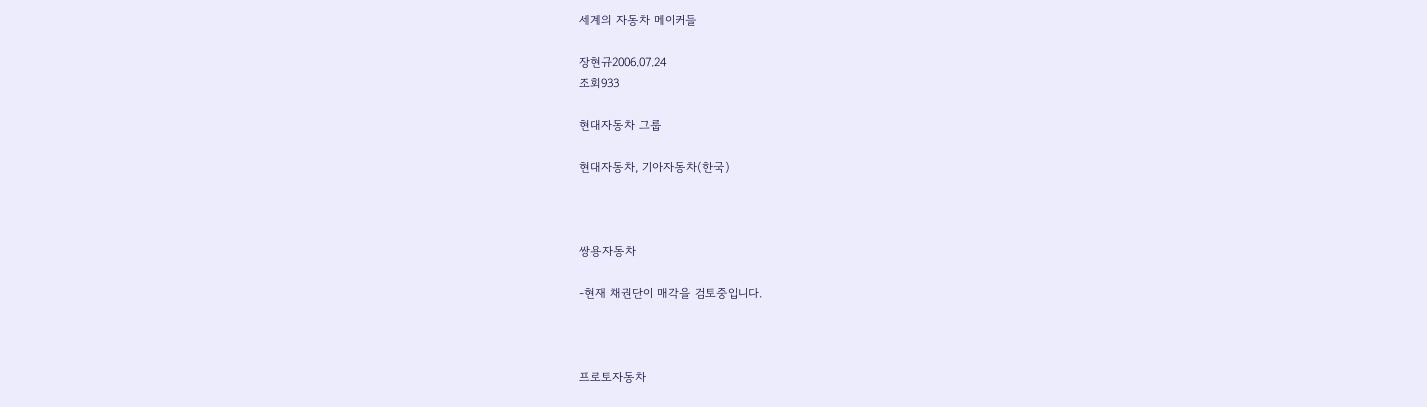세계의 자동차 메이커들

장현규2006.07.24
조회933

현대자동차 그룹

현대자동차, 기아자동차(한국)



쌍용자동차

-현재 채권단이 매각을 검토중입니다.



프로토자동차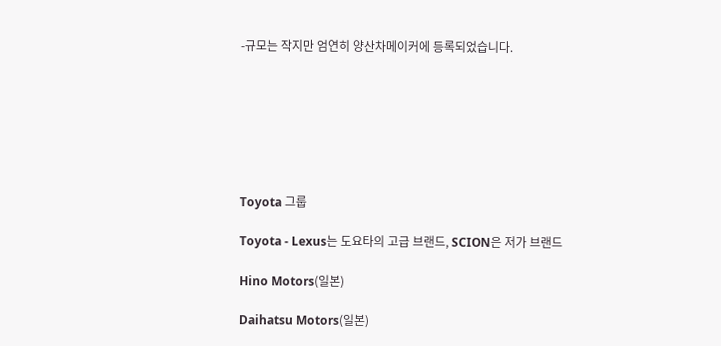-규모는 작지만 엄연히 양산차메이커에 등록되었습니다.







Toyota 그룹

Toyota - Lexus는 도요타의 고급 브랜드, SCION은 저가 브랜드

Hino Motors(일본)

Daihatsu Motors(일본)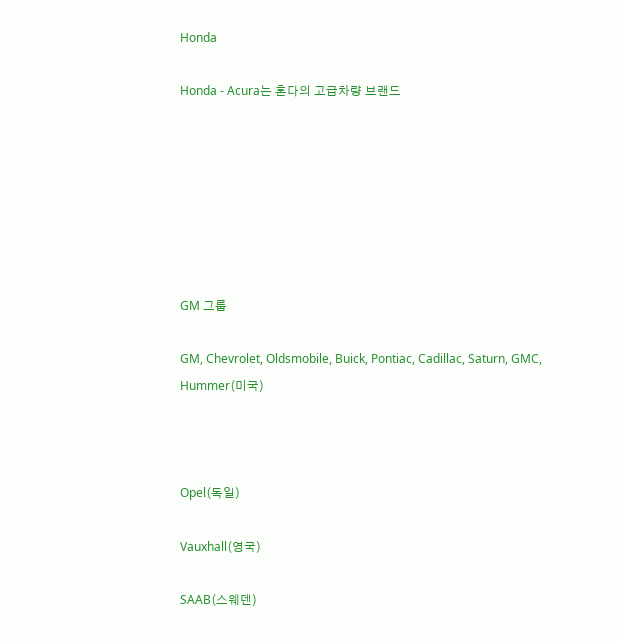Honda

Honda - Acura는 혼다의 고급차량 브랜드







GM 그룹

GM, Chevrolet, Oldsmobile, Buick, Pontiac, Cadillac, Saturn, GMC, Hummer(미국)



Opel(독일)

Vauxhall(영국)

SAAB(스웨덴)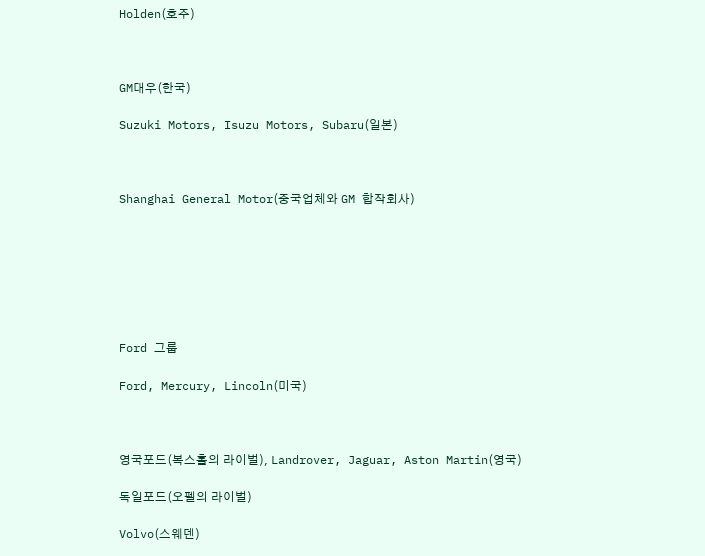Holden(호주)



GM대우(한국)

Suzuki Motors, Isuzu Motors, Subaru(일본)



Shanghai General Motor(중국업체와 GM 합작회사)







Ford 그룹

Ford, Mercury, Lincoln(미국)



영국포드(복스홀의 라이벌), Landrover, Jaguar, Aston Martin(영국)

독일포드(오펠의 라이벌)

Volvo(스웨덴)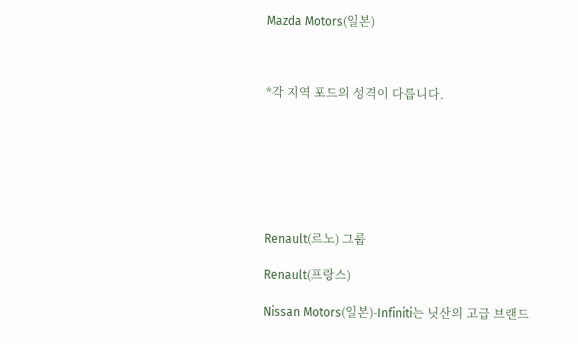Mazda Motors(일본)



*각 지역 포드의 성격이 다릅니다.







Renault(르노) 그룹

Renault(프랑스)

Nissan Motors(일본)-Infiniti는 닛산의 고급 브랜드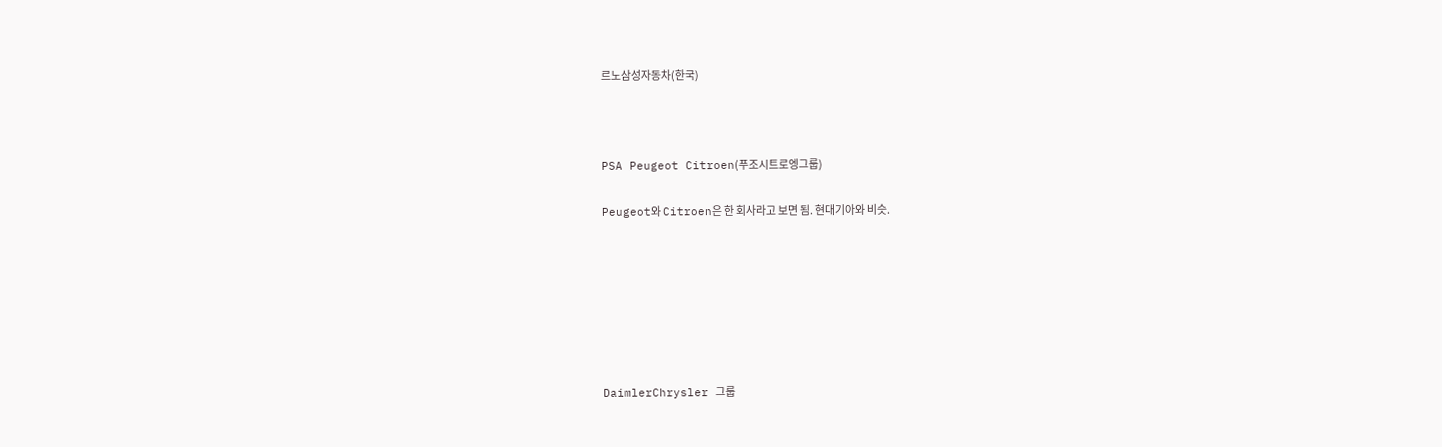르노삼성자동차(한국)



PSA Peugeot Citroen(푸조시트로엥그룹)

Peugeot와 Citroen은 한 회사라고 보면 됨. 현대기아와 비슷.







DaimlerChrysler 그룹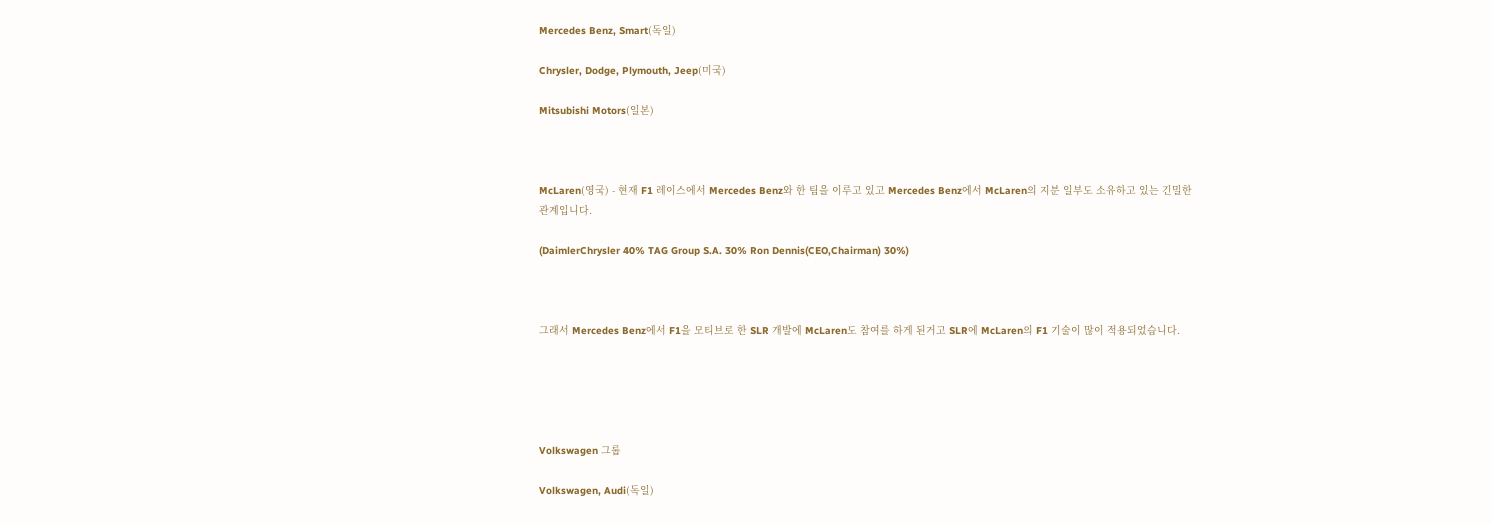Mercedes Benz, Smart(독일)

Chrysler, Dodge, Plymouth, Jeep(미국)

Mitsubishi Motors(일본)



McLaren(영국) - 현재 F1 레이스에서 Mercedes Benz와 한 팀을 이루고 있고 Mercedes Benz에서 McLaren의 지분 일부도 소유하고 있는 긴밀한 관계입니다.

(DaimlerChrysler 40% TAG Group S.A. 30% Ron Dennis(CEO,Chairman) 30%)



그래서 Mercedes Benz에서 F1을 모티브로 한 SLR 개발에 McLaren도 참여를 하게 된거고 SLR에 McLaren의 F1 기술이 많이 적용되었습니다.





Volkswagen 그룹

Volkswagen, Audi(독일)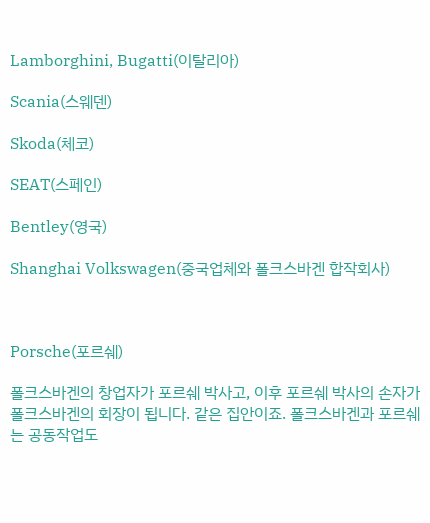Lamborghini, Bugatti(이탈리아)

Scania(스웨덴)

Skoda(체코)

SEAT(스페인)

Bentley(영국)

Shanghai Volkswagen(중국업체와 폴크스바겐 합작회사)



Porsche(포르쉐)

폴크스바겐의 창업자가 포르쉐 박사고, 이후 포르쉐 박사의 손자가 폴크스바겐의 회장이 됩니다. 같은 집안이죠. 폴크스바겐과 포르쉐는 공동작업도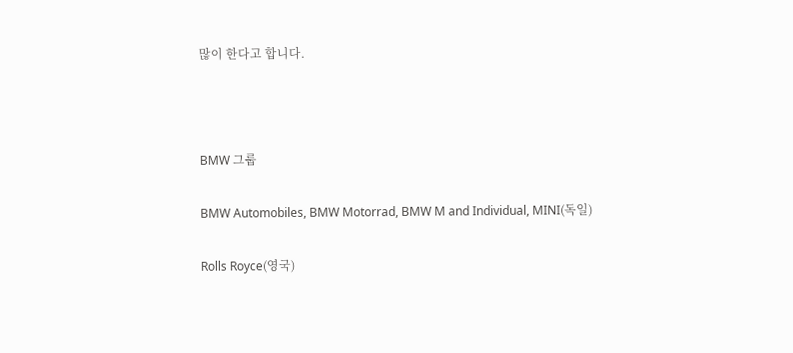많이 한다고 합니다.



BMW 그룹

BMW Automobiles, BMW Motorrad, BMW M and Individual, MINI(독일)

Rolls Royce(영국)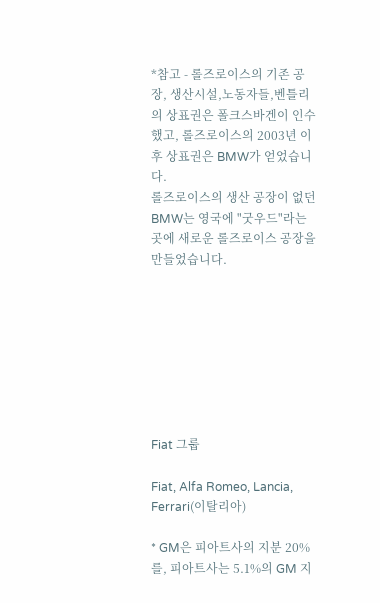*참고 - 롤즈로이스의 기존 공장, 생산시설,노동자들,벤틀리의 상표권은 폴크스바겐이 인수했고, 롤즈로이스의 2003년 이후 상표권은 BMW가 얻었습니다.
롤즈로이스의 생산 공장이 없던 BMW는 영국에 "굿우드"라는 곳에 새로운 롤즈로이스 공장을 만들었습니다.








Fiat 그룹

Fiat, Alfa Romeo, Lancia, Ferrari(이탈리아)

* GM은 피아트사의 지분 20%를, 피아트사는 5.1%의 GM 지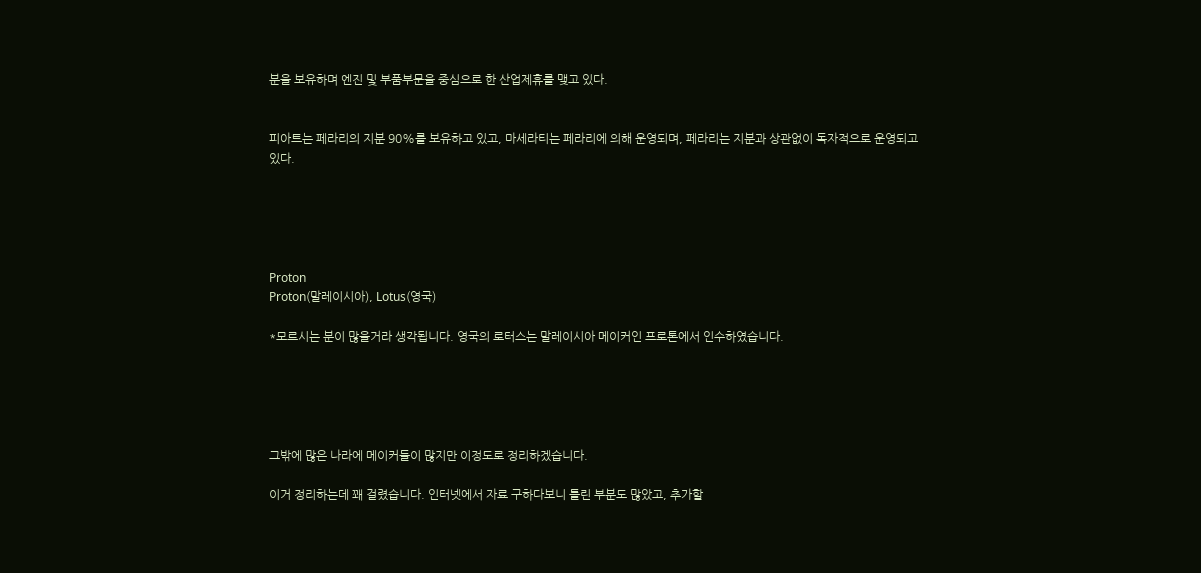분을 보유하며 엔진 및 부품부문을 중심으로 한 산업제휴를 맺고 있다.


피아트는 페라리의 지분 90%를 보유하고 있고, 마세라티는 페라리에 의해 운영되며, 페라리는 지분과 상관없이 독자적으로 운영되고 있다.





Proton
Proton(말레이시아), Lotus(영국)

*모르시는 분이 많을거라 생각됩니다. 영국의 로터스는 말레이시아 메이커인 프로톤에서 인수하였습니다.





그밖에 많은 나라에 메이커들이 많지만 이정도로 정리하겠습니다.

이거 정리하는데 꽤 걸렸습니다. 인터넷에서 자료 구하다보니 틀린 부분도 많았고, 추가할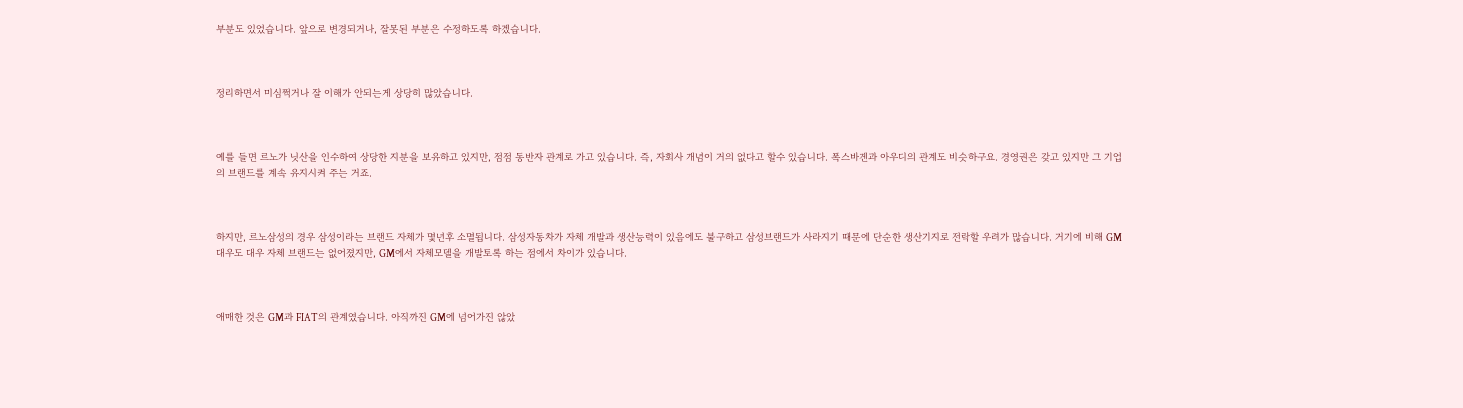부분도 있었습니다. 앞으로 변경되거나, 잘못된 부분은 수정하도록 하겠습니다.



정리하면서 미심쩍거나 잘 이해가 안되는게 상당히 많았습니다.



예를 들면 르노가 닛산을 인수하여 상당한 지분을 보유하고 있지만, 점점 동반자 관계로 가고 있습니다. 즉, 자회사 개념이 거의 없다고 할수 있습니다. 폭스바겐과 아우디의 관계도 비슷하구요. 경영권은 갖고 있지만 그 기업의 브랜드를 계속 유지시켜 주는 거죠.



하지만, 르노삼성의 경우 삼성이라는 브랜드 자체가 몇년후 소멸됩니다. 삼성자동차가 자체 개발과 생산능력이 있음에도 불구하고 삼성브랜드가 사라지기 때문에 단순한 생산기지로 전락할 우려가 많습니다. 거기에 비해 GM대우도 대우 자체 브랜드는 없어졌지만, GM에서 자체모델을 개발토록 하는 점에서 차이가 있습니다.



애매한 것은 GM과 FIAT의 관계였습니다. 아직까진 GM에 넘어가진 않았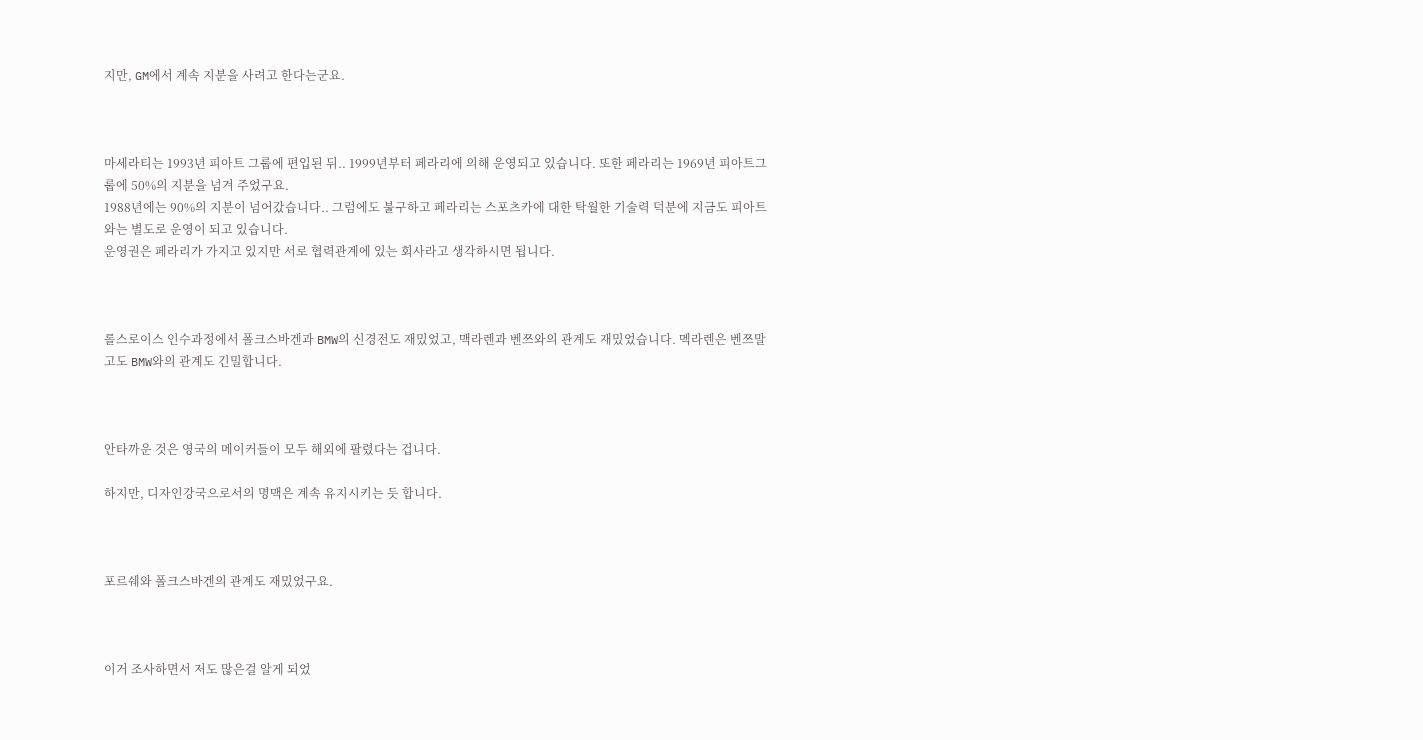지만, GM에서 계속 지분을 사려고 한다는군요.



마세라티는 1993년 피아트 그룹에 편입된 뒤.. 1999년부터 페라리에 의해 운영되고 있습니다. 또한 페라리는 1969년 피아트그룹에 50%의 지분을 넘겨 주었구요.
1988년에는 90%의 지분이 넘어갔습니다.. 그럼에도 불구하고 페라리는 스포츠카에 대한 탁월한 기술력 덕분에 지금도 피아트와는 별도로 운영이 되고 있습니다.
운영권은 페라리가 가지고 있지만 서로 협력관계에 있는 회사라고 생각하시면 됩니다.



롤스로이스 인수과정에서 폴크스바겐과 BMW의 신경전도 재밌었고, 맥라렌과 벤쯔와의 관계도 재밌었습니다. 멕라렌은 벤쯔말고도 BMW와의 관계도 긴밀합니다.



안타까운 것은 영국의 메이커들이 모두 해외에 팔렸다는 겁니다.

하지만, 디자인강국으로서의 명맥은 계속 유지시키는 듯 합니다.



포르쉐와 폴크스바겐의 관계도 재밌었구요.



이거 조사하면서 저도 많은걸 알게 되었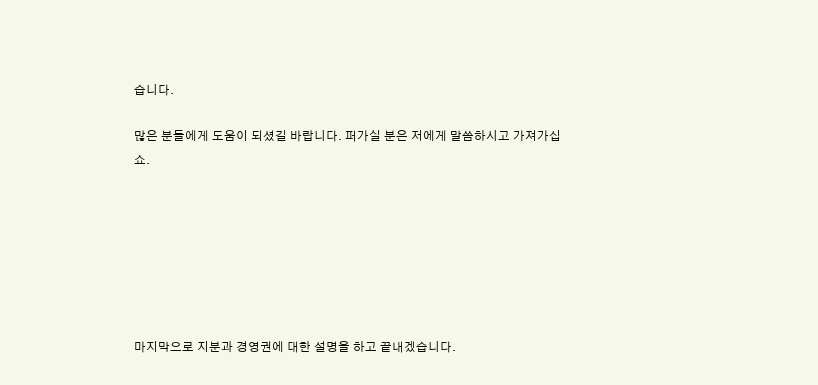습니다.

많은 분들에게 도움이 되셨길 바랍니다. 퍼가실 분은 저에게 말씀하시고 가져가십쇼.







마지막으로 지분과 경영권에 대한 설명을 하고 끝내겠습니다.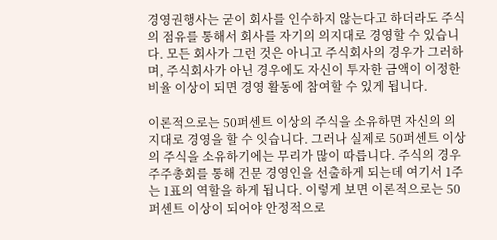경영권행사는 굳이 회사를 인수하지 않는다고 하더라도 주식의 점유를 통해서 회사를 자기의 의지대로 경영할 수 있습니다. 모든 회사가 그런 것은 아니고 주식회사의 경우가 그러하며, 주식회사가 아닌 경우에도 자신이 투자한 금액이 이정한 비율 이상이 되면 경영 활동에 참여할 수 있게 됩니다.

이론적으로는 50퍼센트 이상의 주식을 소유하면 자신의 의지대로 경영을 할 수 잇습니다. 그러나 실제로 50퍼센트 이상의 주식을 소유하기에는 무리가 많이 따릅니다. 주식의 경우 주주총회를 통해 건문 경영인을 선출하게 되는데 여기서 1주는 1표의 역할을 하게 됩니다. 이렇게 보면 이론적으로는 50퍼센트 이상이 되어야 안정적으로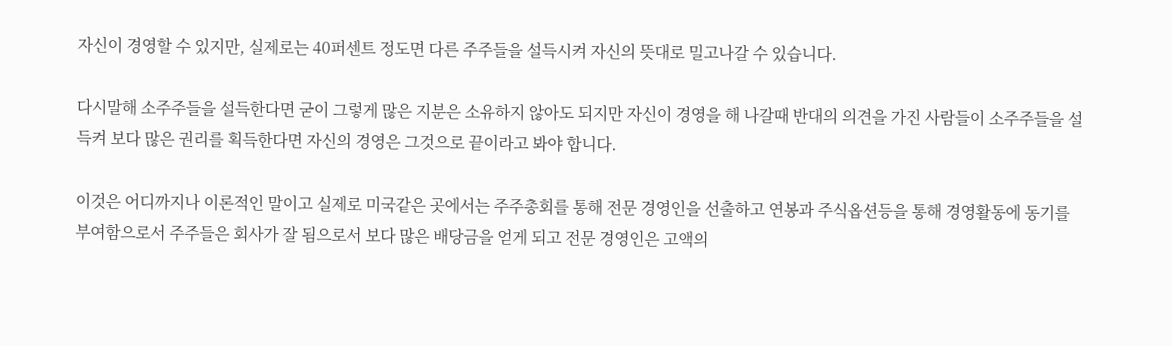자신이 경영할 수 있지만, 실제로는 40퍼센트 정도면 다른 주주들을 설득시켜 자신의 뜻대로 밀고나갈 수 있습니다.

다시말해 소주주들을 설득한다면 굳이 그렇게 많은 지분은 소유하지 않아도 되지만 자신이 경영을 해 나갈때 반대의 의견을 가진 사람들이 소주주들을 설득켜 보다 많은 권리를 획득한다면 자신의 경영은 그것으로 끝이라고 봐야 합니다.

이것은 어디까지나 이론적인 말이고 실제로 미국같은 곳에서는 주주총회를 통해 전문 경영인을 선출하고 연봉과 주식옵션등을 통해 경영활동에 동기를 부여함으로서 주주들은 회사가 잘 됨으로서 보다 많은 배당금을 얻게 되고 전문 경영인은 고액의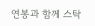연봉과 함께 스탁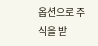옵션으로 주식을 받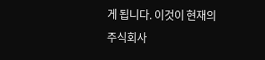게 됩니다. 이것이 현재의 주식회사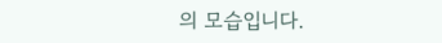의 모습입니다.